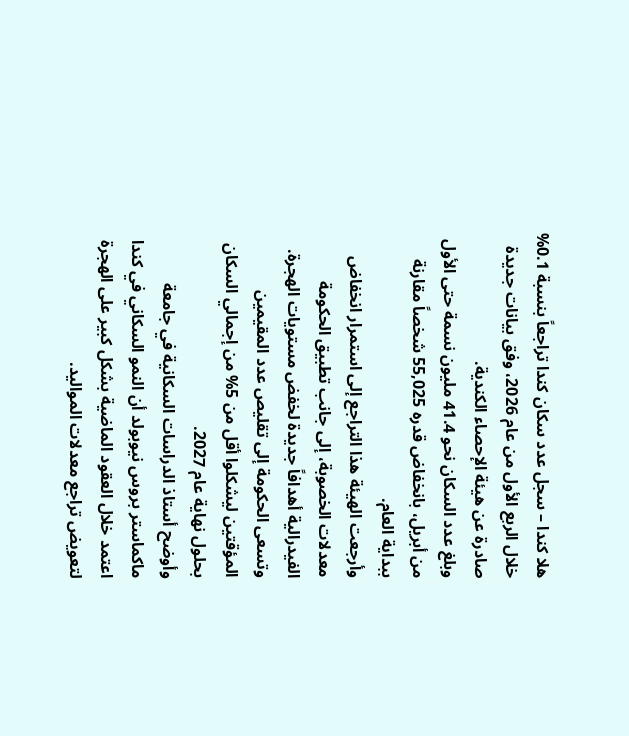هلا كندا – سجل عدد سكان كندا تراجعاً بنسبة 0.1% خلال الربع الأول من عام 2026، وفق بيانات جديدة صادرة عن هيئة الإحصاء الكندية.
وبلغ عدد السكان نحو 41.4 مليون نسمة حتى الأول من أبريل، بانخفاض قدره 55,025 شخصاً مقارنة ببداية العام.
وأرجعت الهيئة هذا التراجع إلى استمرار انخفاض معدلات الخصوبة، إلى جانب تطبيق الحكومة الفيدرالية أهدافاً جديدة لخفض مستويات الهجرة.
وتسعى الحكومة إلى تقليص عدد المقيمين المؤقتين ليشكلوا أقل من 5% من إجمالي السكان بحلول نهاية عام 2027.
وأوضح أستاذ الدراسات السكانية في جامعة ماكماستر بروس نيوبولد أن النمو السكاني في كندا اعتمد خلال العقود الماضية بشكل كبير على الهجرة لتعويض تراجع معدلات المواليد.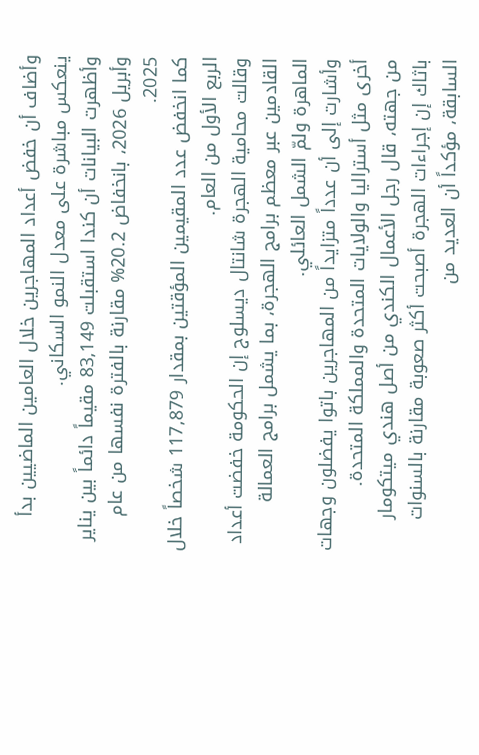وأضاف أن خفض أعداد المهاجرين خلال العامين الماضيين بدأ ينعكس مباشرة على معدل النمو السكاني.
وأظهرت البيانات أن كندا استقبلت 83,149 مقيماً دائماً بين يناير وأبريل 2026، بانخفاض 20.2% مقارنة بالفترة نفسها من عام 2025.
كما انخفض عدد المقيمين المؤقتين بمقدار 117,879 شخصاً خلال الربع الأول من العام.
وقالت محامية الهجرة شانتال ديسلوج إن الحكومة خفضت أعداد القادمين عبر معظم برامج الهجرة، بما يشمل برامج العمالة الماهرة ولمّ الشمل العائلي.
وأشارت إلى أن عدداً متزايداً من المهاجرين باتوا يفضلون وجهات أخرى مثل أستراليا والولايات المتحدة والمملكة المتحدة.
من جهته، قال رجل الأعمال الكندي من أصل هندي ميتكومار باثاك إن إجراءات الهجرة أصبحت أكثر صعوبة مقارنة بالسنوات السابقة، مؤكداً أن العديد من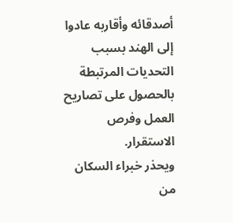أصدقائه وأقاربه عادوا إلى الهند بسبب التحديات المرتبطة بالحصول على تصاريح العمل وفرص الاستقرار.
ويحذر خبراء السكان من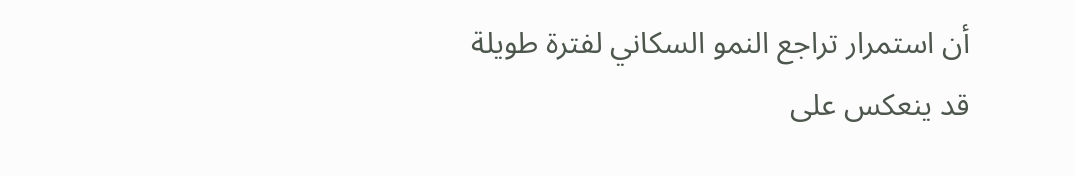أن استمرار تراجع النمو السكاني لفترة طويلة قد ينعكس على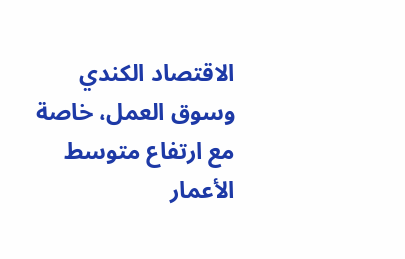الاقتصاد الكندي وسوق العمل، خاصة مع ارتفاع متوسط الأعمار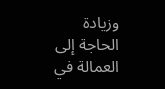وزيادة الحاجة إلى العمالة في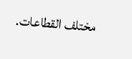مختلف القطاعات.